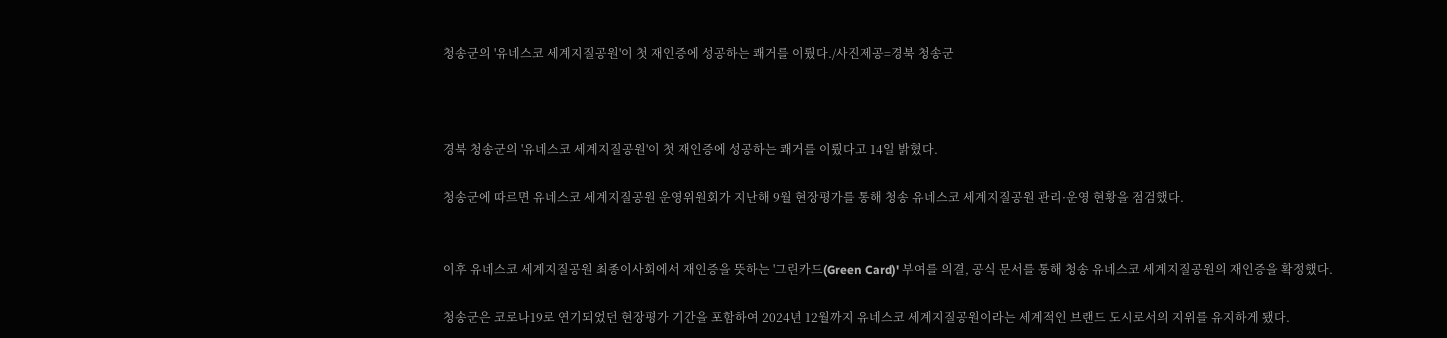청송군의 '유네스코 세계지질공원'이 첫 재인증에 성공하는 쾌거를 이뤘다./사진제공=경북 청송군



경북 청송군의 '유네스코 세계지질공원'이 첫 재인증에 성공하는 쾌거를 이뤘다고 14일 밝혔다.

청송군에 따르면 유네스코 세계지질공원 운영위원회가 지난해 9월 현장평가를 통해 청송 유네스코 세계지질공원 관리·운영 현황을 점검했다.


이후 유네스코 세계지질공원 최종이사회에서 재인증을 뜻하는 '그린카드(Green Card)' 부여를 의결, 공식 문서를 통해 청송 유네스코 세계지질공원의 재인증을 확정했다.

청송군은 코로나19로 연기되었던 현장평가 기간을 포함하여 2024년 12월까지 유네스코 세계지질공원이라는 세계적인 브랜드 도시로서의 지위를 유지하게 됐다.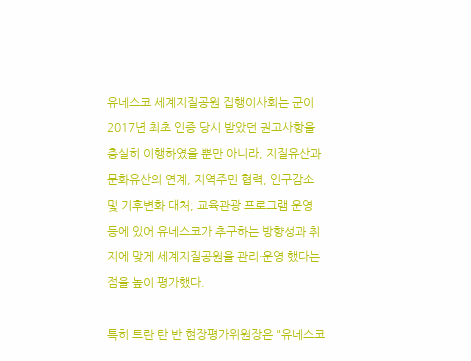유네스코 세계지질공원 집행이사회는 군이 2017년 최초 인증 당시 받았던 권고사항을 충실히 이행하였을 뿐만 아니라, 지질유산과 문화유산의 연계, 지역주민 협력, 인구감소 및 기후변화 대처, 교육관광 프로그램 운영 등에 있어 유네스코가 추구하는 방향성과 취지에 맞게 세계지질공원을 관리·운영 했다는 점을 높이 평가했다.

특히 트란 탄 반 현장평가위원장은 "유네스코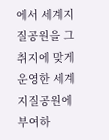에서 세계지질공원을 그 취지에 맞게 운영한 세계지질공원에 부여하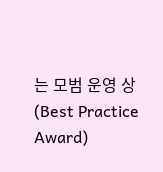는 모범 운영 상(Best Practice Award)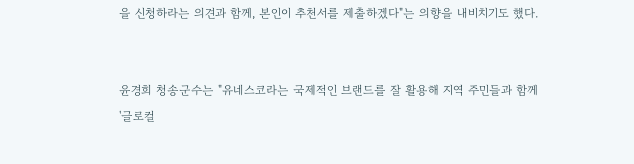을 신청하라는 의견과 함께, 본인이 추천서를 제출하겠다"는 의향을 내비치기도 했다.


윤경희 청송군수는 "유네스코라는 국제적인 브랜드를 잘 활용해 지역 주민들과 함께 '글로컬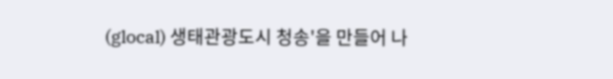(glocal) 생태관광도시 청송'을 만들어 나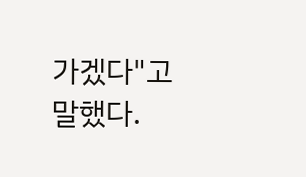가겠다"고 말했다.